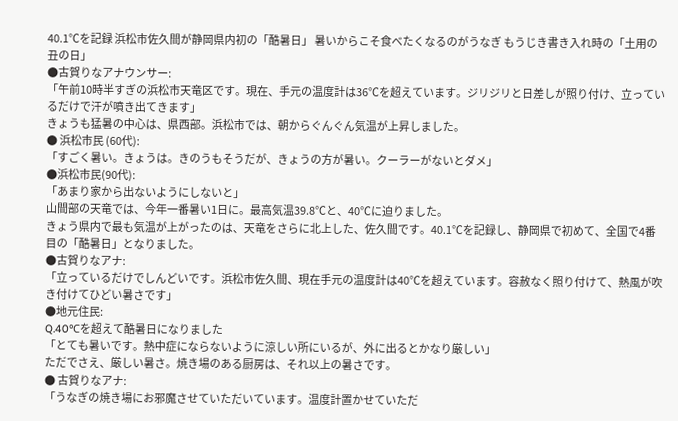40.1℃を記録 浜松市佐久間が静岡県内初の「酷暑日」 暑いからこそ食べたくなるのがうなぎ もうじき書き入れ時の「土用の丑の日」
●古賀りなアナウンサー:
「午前10時半すぎの浜松市天竜区です。現在、手元の温度計は36℃を超えています。ジリジリと日差しが照り付け、立っているだけで汗が噴き出てきます」
きょうも猛暑の中心は、県西部。浜松市では、朝からぐんぐん気温が上昇しました。
● 浜松市民 (60代):
「すごく暑い。きょうは。きのうもそうだが、きょうの方が暑い。クーラーがないとダメ」
●浜松市民(90代):
「あまり家から出ないようにしないと」
山間部の天竜では、今年一番暑い1日に。最高気温39.8℃と、40℃に迫りました。
きょう県内で最も気温が上がったのは、天竜をさらに北上した、佐久間です。40.1℃を記録し、静岡県で初めて、全国で4番目の「酷暑日」となりました。
●古賀りなアナ:
「立っているだけでしんどいです。浜松市佐久間、現在手元の温度計は40℃を超えています。容赦なく照り付けて、熱風が吹き付けてひどい暑さです」
●地元住民:
Q.40℃を超えて酷暑日になりました
「とても暑いです。熱中症にならないように涼しい所にいるが、外に出るとかなり厳しい」
ただでさえ、厳しい暑さ。焼き場のある厨房は、それ以上の暑さです。
● 古賀りなアナ:
「うなぎの焼き場にお邪魔させていただいています。温度計置かせていただ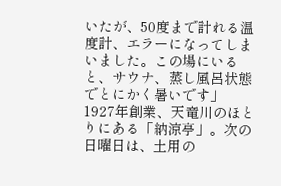いたが、50度まで計れる温度計、エラーになってしまいました。この場にいると、サウナ、蒸し風呂状態でとにかく暑いです」
1927年創業、天竜川のほとりにある「納涼亭」。次の日曜日は、土用の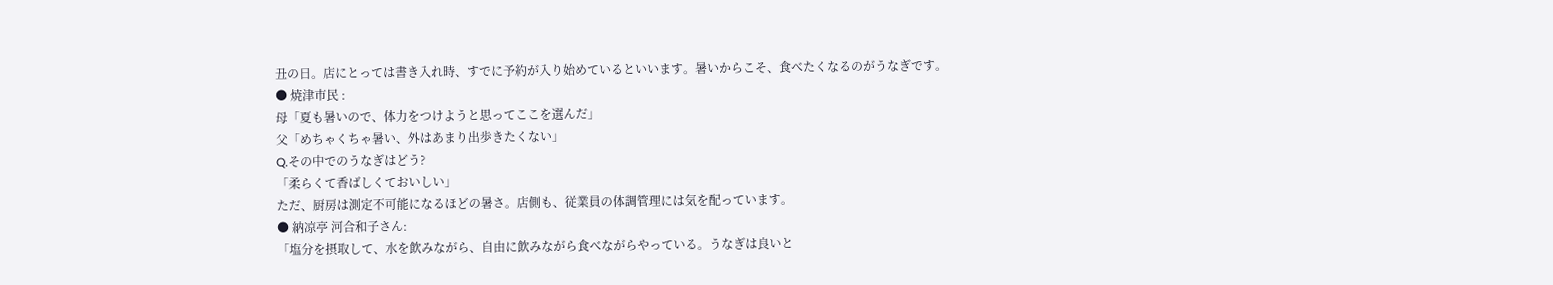丑の日。店にとっては書き入れ時、すでに予約が入り始めているといいます。暑いからこそ、食べたくなるのがうなぎです。
● 焼津市民 :
母「夏も暑いので、体力をつけようと思ってここを選んだ」
父「めちゃくちゃ暑い、外はあまり出歩きたくない」
Q.その中でのうなぎはどう?
「柔らくて香ばしくておいしい」
ただ、厨房は測定不可能になるほどの暑さ。店側も、従業員の体調管理には気を配っています。
● 納凉亭 河合和子さん:
「塩分を摂取して、水を飲みながら、自由に飲みながら食べながらやっている。うなぎは良いと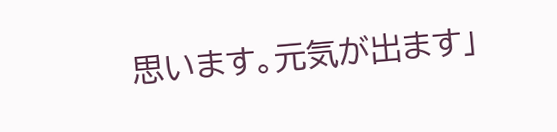思います。元気が出ます」